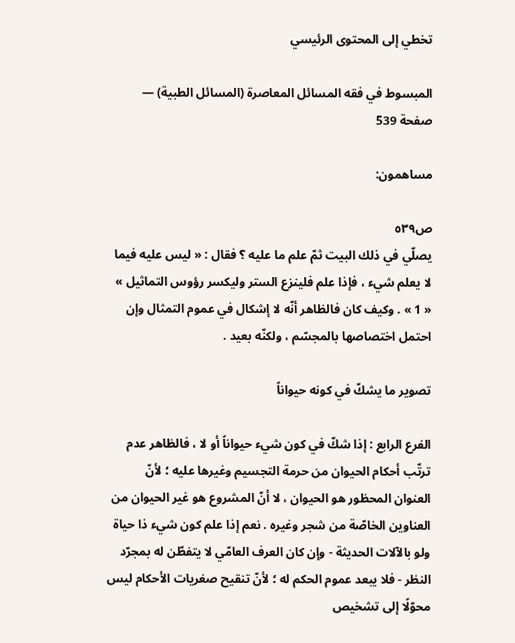تخطي إلى المحتوى الرئيسي

المبسوط في فقه المسائل المعاصرة (المسائل الطبية) — صفحة 539

مساهمون:

ص٥٣٩
يصلّي في ذلك البيت ثمّ علم ما عليه ؟ فقال : « ليس عليه فيما لا يعلم شيء ، فإذا علم فلينزع الستر وليكسر رؤوس التماثيل » « 1 » . وكيف كان فالظاهر أنّه لا إشكال في عموم التمثال وإن احتمل اختصاصها بالمجسّم ، ولكنّه بعيد .

تصوير ما يشكّ في كونه حيواناً

الفرع الرابع : إذا شكّ في كون شيء حيواناً أو لا ، فالظاهر عدم ترتّب أحكام الحيوان من حرمة التجسيم وغيرها عليه ؛ لأنّ العنوان المحظور هو الحيوان ، لا أنّ المشروع هو غير الحيوان من العناوين الخاصّة من شجر وغيره . نعم إذا علم كون شيء ذا حياة ولو بالآلات الحديثة - وإن كان العرف العامّي لا يتفطّن له بمجرّد النظر - فلا يبعد عموم الحكم له ؛ لأنّ تنقيح صغريات الأحكام ليس محوّلًا إلى تشخيص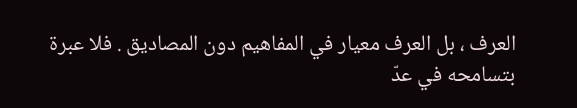العرف ، بل العرف معيار في المفاهيم دون المصاديق . فلا عبرة بتسامحه في عدّ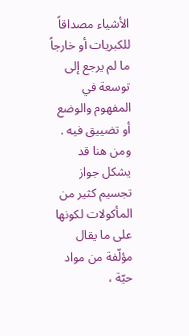الأشياء مصداقاً للكبريات أو خارجاً ما لم يرجع إلى توسعة في المفهوم والوضع أو تضييق فيه . ومن هنا قد يشكل جواز تجسيم كثير من المأكولات لكونها على ما يقال مؤلّفة من مواد حيّة ،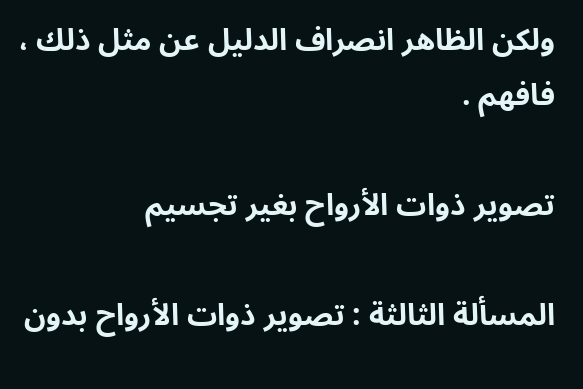ولكن الظاهر انصراف الدليل عن مثل ذلك ، فافهم .

تصوير ذوات الأرواح بغير تجسيم

المسألة الثالثة : تصوير ذوات الأرواح بدون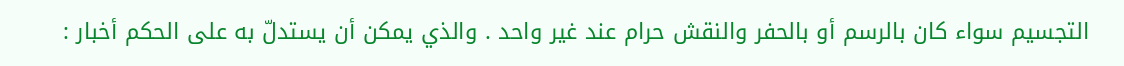التجسيم سواء كان بالرسم أو بالحفر والنقش حرام عند غير واحد . والذي يمكن أن يستدلّ به على الحكم أخبار :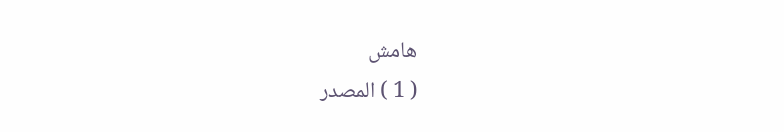هامش
( 1 ) المصدر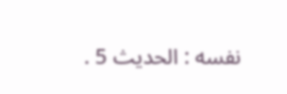نفسه : الحديث 5 .